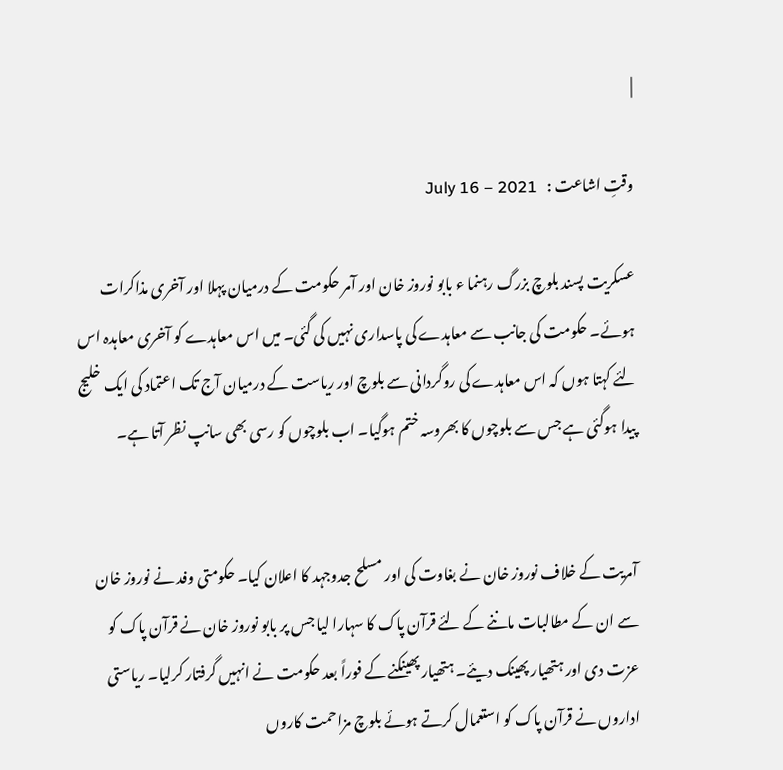|

وقتِ اشاعت :   July 16 – 2021

عسکریت پسند بلوچ بزرگ رہنما ء بابو نوروز خان اور آمر حکومت کے درمیان پہلا اور آخری مذاکرات ہوئے۔ حکومت کی جانب سے معاہدے کی پاسداری نہیں کی گئی۔ میں اس معاہدے کو آخری معاہدہ اس لئے کہتا ہوں کہ اس معاہدے کی روگردانی سے بلوچ اور ریاست کے درمیان آج تک اعتماد کی ایک خلیج پیدا ہوگئی ہے جس سے بلوچوں کا بھروسہ ختم ہوگیا۔ اب بلوچوں کو رسی بھی سانپ نظر آتا ہے۔


آمریت کے خلاف نوروز خان نے بغاوت کی اور مسلح جدوجہد کا اعلان کیا۔ حکومتی وفد نے نوروز خان سے ان کے مطالبات ماننے کے لئے قرآن پاک کا سہارا لیا جس پر بابو نوروز خان نے قرآن پاک کو عزت دی اور ہتھیار پھینک دیئے۔ ہتھیار پھینکنے کے فوراً بعد حکومت نے انہیں گرفتار کرلیا۔ ریاستی اداروں نے قرآن پاک کو استعمال کرتے ہوئے بلوچ مزاحمت کاروں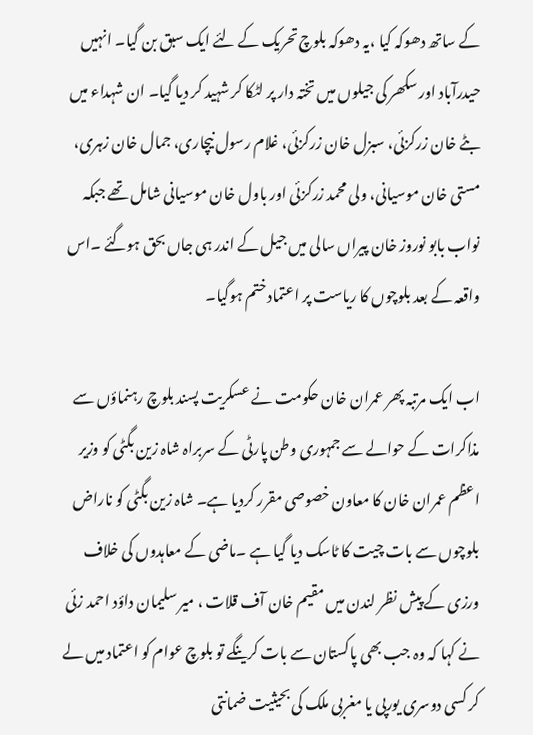کے ساتھ دھوکہ کیا ،یہ دھوکہ بلوچ تحریک کے لئے ایک سبق بن گیا۔ انہیں حیدرآباد اور سکھر کی جیلوں میں تختہ دار پر لٹکا کر شہید کر دیا گیا۔ ان شہداء میں بٹے خان زرکزئی، سبزل خان زرکزئی، غلام رسول نیچاری، جمال خان زہری، مستی خان موسیانی، ولی محمد زرکزئی اور باول خان موسیانی شامل تھے جبکہ نواب بابو نوروز خان پیراں سالی میں جیل کے اندر ہی جاں بحق ہوگئے ۔اس واقعہ کے بعد بلوچوں کا ریاست پر اعتماد ختم ہوگیا۔

اب ایک مرتبہ پھر عمران خان حکومت نے عسکریت پسند بلوچ رہنماؤں سے مذاکرات کے حوالے سے جمہوری وطن پارٹی کے سربراہ شاہ زین بگٹی کو وزیر اعظم عمران خان کا معاون خصوصی مقرر کردیا ہے۔ شاہ زین بگٹی کو ناراض بلوچوں سے بات چیت کا ٹاسک دیا گیا ہے ۔ماضی کے معاہدوں کی خلاف ورزی کے پیش نظر لندن میں مقیم خان آف قلات ، میر سلیمان داؤد احمد زئی نے کہا کہ وہ جب بھی پاکستان سے بات کرینگے تو بلوچ عوام کو اعتماد میں لے کر کسی دوسری یورپی یا مغربی ملک کی بحیثیت ضمانتی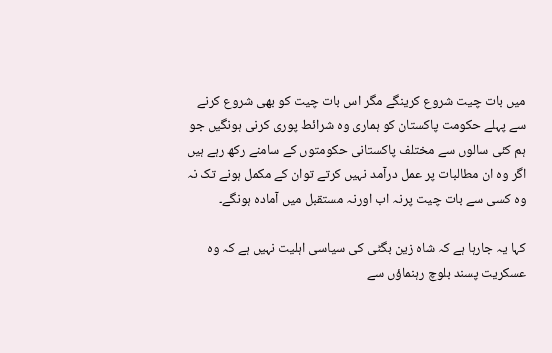میں بات چیت شروع کرینگے مگر اس بات چیت کو بھی شروع کرنے سے پہلے حکومت پاکستان کو ہماری وہ شرائط پوری کرنی ہونگیں جو ہم کئی سالوں سے مختلف پاکستانی حکومتوں کے سامنے رکھ رہے ہیں اگر وہ ان مطالبات پر عمل درآمد نہیں کرتے توان کے مکمل ہونے تک نہ وہ کسی سے بات چیت پرنہ اب اورنہ مستقبل میں آمادہ ہونگے۔

کہا یہ جارہا ہے کہ شاہ زین بگٹی کی سیاسی اہلیت نہیں ہے کہ وہ عسکریت پسند بلوچ رہنماؤں سے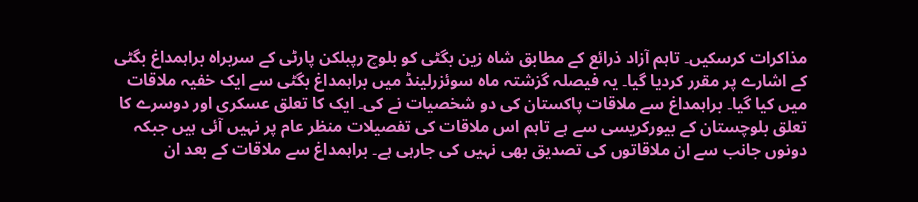مذاکرات کرسکیں۔ تاہم آزاد ذرائع کے مطابق شاہ زین بگٹی کو بلوچ رپبلکن پارٹی کے سربراہ براہمداغ بگٹی کے اشارے پر مقرر کردیا گیا۔ یہ فیصلہ گزشتہ ماہ سوئزرلینڈ میں براہمداغ بگٹی سے ایک خفیہ ملاقات میں کیا گیا۔ براہمداغ سے ملاقات پاکستان کی دو شخصیات نے کی۔ ایک کا تعلق عسکری اور دوسرے کا تعلق بلوچستان کے بیورکریسی سے ہے تاہم اس ملاقات کی تفصیلات منظر عام پر نہیں آئی ہیں جبکہ دونوں جانب سے ان ملاقاتوں کی تصدیق بھی نہیں کی جارہی ہے۔ براہمداغ سے ملاقات کے بعد ان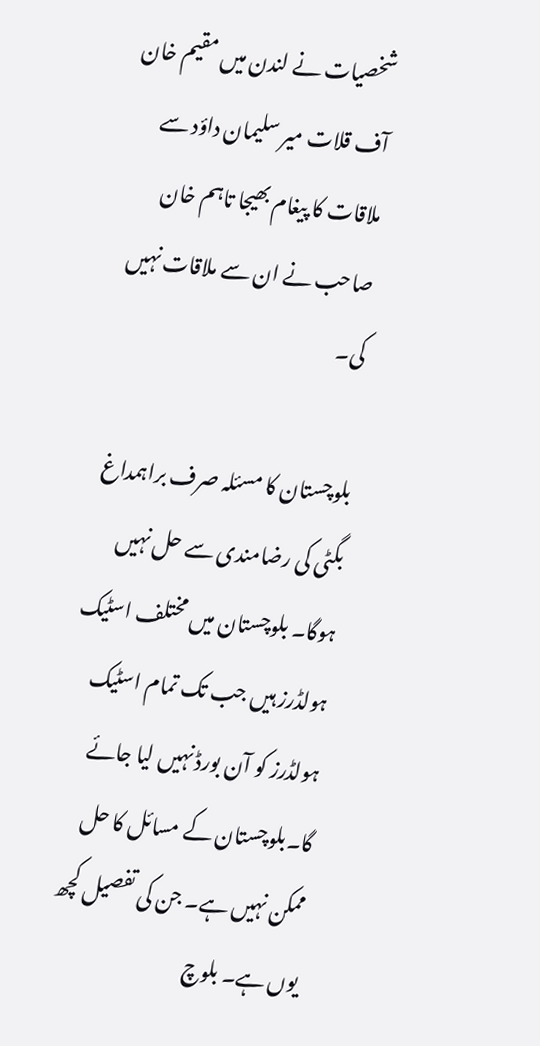شخصیات نے لندن میں مقیم خان آف قلات میر سلیمان داؤد سے ملاقات کا پیغام بھیجا تاہم خان صاحب نے ان سے ملاقات نہیں کی۔

بلوچستان کا مسئلہ صرف براہمداغ بگٹی کی رضامندی سے حل نہیں ہوگا۔ بلوچستان میں مختلف اسٹیک ہولڈرز ہیں جب تک تمام اسٹیک ہولڈرز کو آن بورڈ نہیں لیا جائے گا۔بلوچستان کے مسائل کا حل ممکن نہیں ہے۔ جن کی تفصیل کچھ یوں ہے۔ بلوچ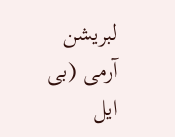لبریشن آرمی (بی ایل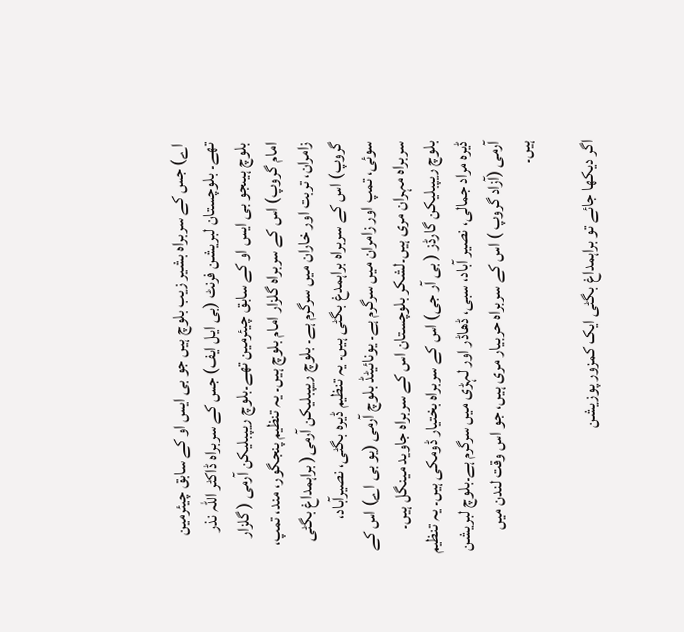اے) جس کے سربراہ بشیر زیب بلوچ ہیں جو بی ایس او کے سابق چیئرمین تھے۔ بلوچستان لبریشن فرنٹ (بی ایل ایف) جس کے سربراہ ڈاکٹر اللہ نذر بلوچ ہیںجو بی ایس او کے سابق چیئرمین تھے۔بلوچ ریپبلیکن آرمی ( گلزار امام گروپ) اس کے سربراہ گلزار امام بلوچ ہیں۔ یہ تنظیم پنجگور، مند، تمپ، زامران، تربت اور خاران میں سرگرم ہے۔ بلوچ ریپبلیکن آرمی( براہمداغ بگٹی گروپ) اس کے سربراہ براہمدغ بگٹی ہیں۔ یہ تنظیم ڈیرہ بگٹی، نصیرآباد، سوئی، تمپ اور زامران میں سرگرم ہے۔ یونائیٹڈ بلوچ آرمی (یو بی اے) اس کے سربراہ مہران مری ہیں۔لشکر بلوچستان اس کے سربراہ جاوید مینگل ہیں۔ بلوچ ریپبلیکن گارڈز ( بی آر جی) اس کے سربراہ بختیار ڈومکی ہیں۔ یہ تنظیم ڈیرہ مراد جمالی، نصیر آباد، سبی، ڈھاڈر اور لہڑی میں سرگرم ہے۔بلوچ لبریشن آرمی (آزاد گروپ ) اس کے سربراہ حربیار مری ہیں، جو اس وقت لندن میں ہیں۔

اگر دیکھا جائے تو براہمداغ بگٹی ایک کمزور پوزیشن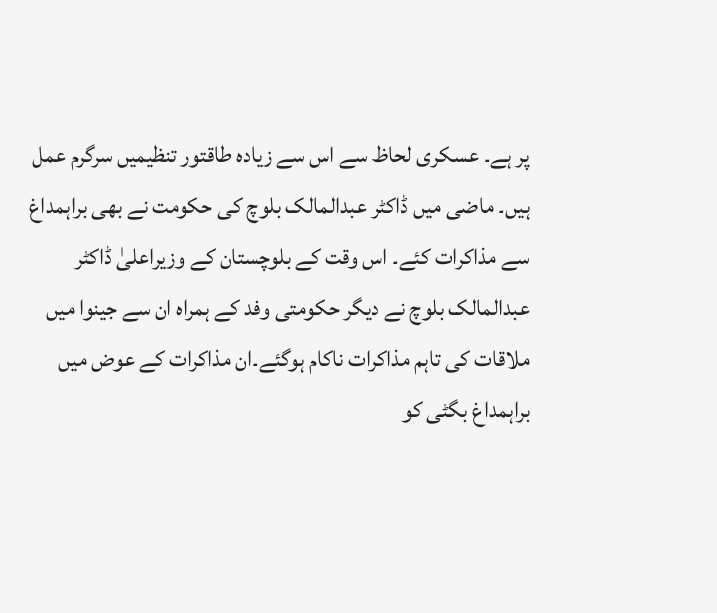پر ہے۔ عسکری لحاظ سے اس سے زیادہ طاقتور تنظیمیں سرگرم عمل ہیں۔ ماضی میں ڈاکٹر عبدالمالک بلوچ کی حکومت نے بھی براہمداغ سے مذاکرات کئے۔ اس وقت کے بلوچستان کے وزیراعلیٰ ڈاکٹر عبدالمالک بلوچ نے دیگر حکومتی وفد کے ہمراہ ان سے جینوا میں ملاقات کی تاہم مذاکرات ناکام ہوگئے۔ان مذاکرات کے عوض میں براہمداغ بگٹی کو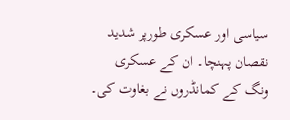سیاسی اور عسکری طورپر شدید نقصان پہنچا۔ ان کے عسکری ونگ کے کمانڈروں نے بغاوت کی۔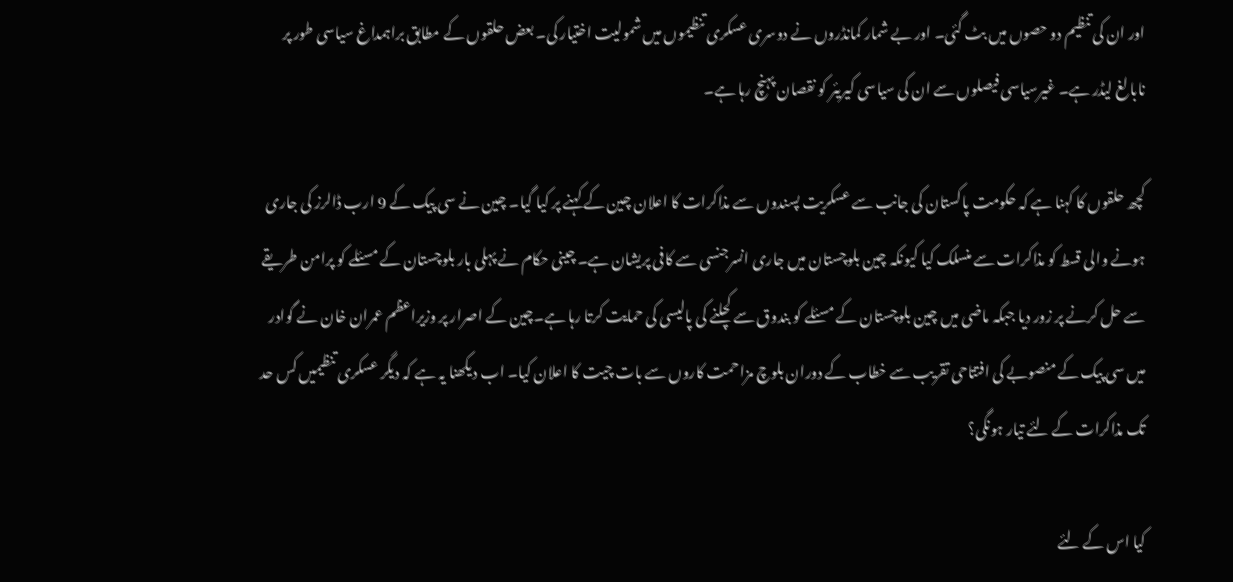اور ان کی تنظیم دو حصوں میں بٹ گئی۔ اور بے شمار کمانڈروں نے دوسری عسکری تنظیموں میں شمولیت اختیار کی۔ بعض حلقوں کے مطابق براہمداغ سیاسی طور پر نابالغ لیڈر ہے۔ غیرسیاسی فیصلوں سے ان کی سیاسی کیریئر کو نقصان پہنچ رہا ہے۔

کچھ حلقوں کا کہنا ہے کہ حکومت پاکستان کی جانب سے عسکریت پسندوں سے مذاکرات کا اعلان چین کے کہنے پر کیا گیا۔ چین نے سی پیک کے 9 ارب ڈالرز کی جاری ہونے والی قسط کو مذاکرات سے منسلک کیا کیونکہ چین بلوچستان میں جاری انسرجنسی سے کافی پریشان ہے۔ چینی حکام نے پہلی بار بلوچستان کے مسئلے کو پرامن طریقے سے حل کرنے پر زور دیا جبکہ ماضی میں چین بلوچستان کے مسئلے کو بندوق سے کچلنے کی پالیسی کی حمایت کرتا رہا ہے۔چین کے اصرار پر وزیراعظم عمران خان نے گوادر میں سی پیک کے منصوبے کی افتتاحی تقریب سے خطاب کے دوران بلوچ مزاحمت کاروں سے بات چیت کا اعلان کیا۔ اب دیکھنا یہ ہے کہ دیگر عسکری تنظیمیں کس حد تک مذاکرات کے لئے تیار ہونگی؟

کیا اس کے لئے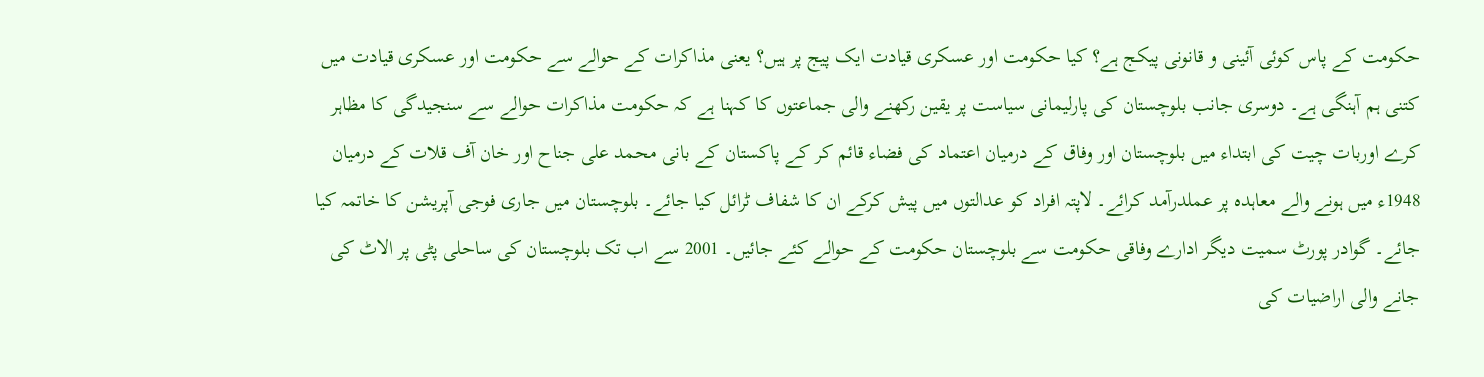حکومت کے پاس کوئی آئینی و قانونی پیکج ہے؟ کیا حکومت اور عسکری قیادت ایک پیج پر ہیں؟ یعنی مذاکرات کے حوالے سے حکومت اور عسکری قیادت میں کتنی ہم آہنگی ہے۔ دوسری جانب بلوچستان کی پارلیمانی سیاست پر یقین رکھنے والی جماعتوں کا کہنا ہے کہ حکومت مذاکرات حوالے سے سنجیدگی کا مظاہر کرے اوربات چیت کی ابتداء میں بلوچستان اور وفاق کے درمیان اعتماد کی فضاء قائم کر کے پاکستان کے بانی محمد علی جناح اور خان آف قلات کے درمیان 1948ء میں ہونے والے معاہدہ پر عملدرآمد کرائے۔ لاپتہ افراد کو عدالتوں میں پیش کرکے ان کا شفاف ٹرائل کیا جائے۔ بلوچستان میں جاری فوجی آپریشن کا خاتمہ کیا جائے۔ گوادر پورٹ سمیت دیگر ادارے وفاقی حکومت سے بلوچستان حکومت کے حوالے کئے جائیں۔ 2001 سے اب تک بلوچستان کی ساحلی پٹی پر الاٹ کی جانے والی اراضیات کی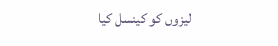لیزوں کو کینسل کیا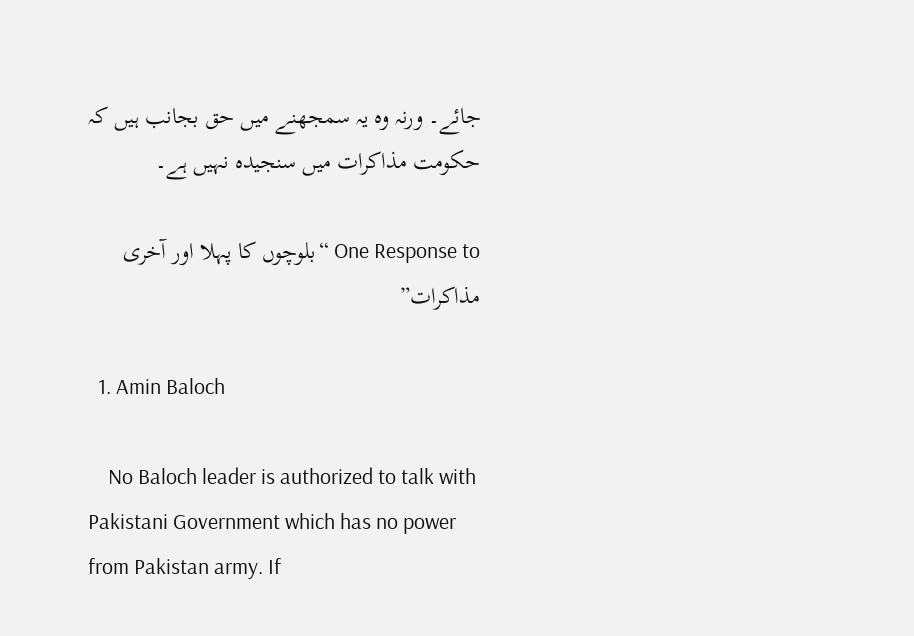جائے۔ ورنہ وہ یہ سمجھنے میں حق بجانب ہیں کہ حکومت مذاکرات میں سنجیدہ نہیں ہے۔

One Response to “بلوچوں کا پہلا اور آخری مذاکرات”

  1. Amin Baloch

    No Baloch leader is authorized to talk with Pakistani Government which has no power from Pakistan army. If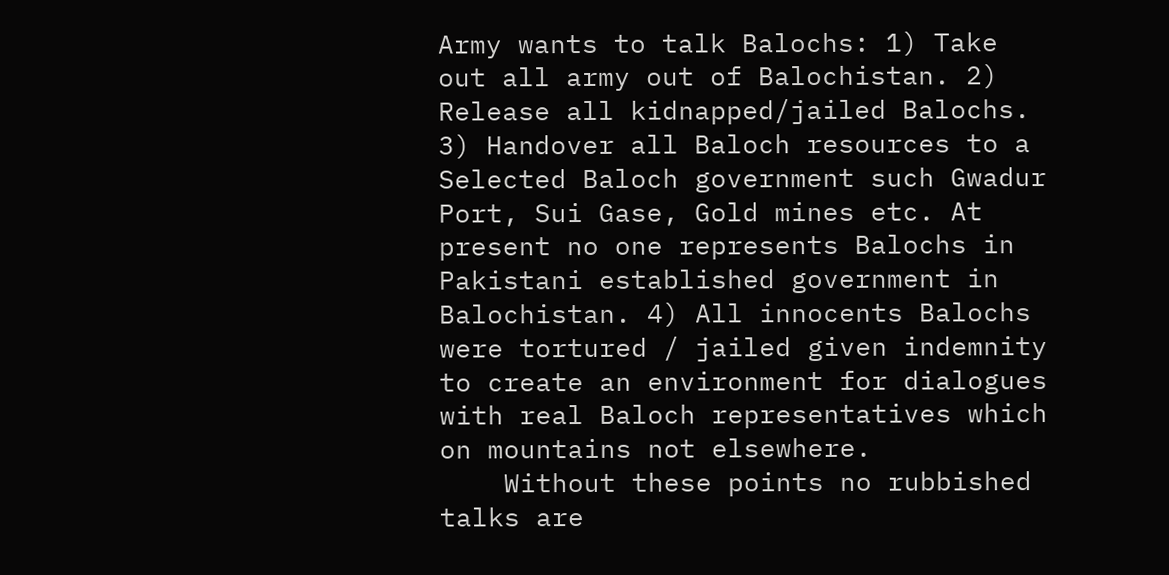Army wants to talk Balochs: 1) Take out all army out of Balochistan. 2) Release all kidnapped/jailed Balochs. 3) Handover all Baloch resources to a Selected Baloch government such Gwadur Port, Sui Gase, Gold mines etc. At present no one represents Balochs in Pakistani established government in Balochistan. 4) All innocents Balochs were tortured / jailed given indemnity to create an environment for dialogues with real Baloch representatives which on mountains not elsewhere.
    Without these points no rubbished talks are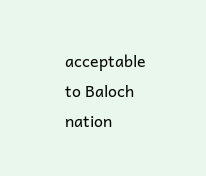acceptable to Baloch nation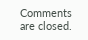Comments are closed.